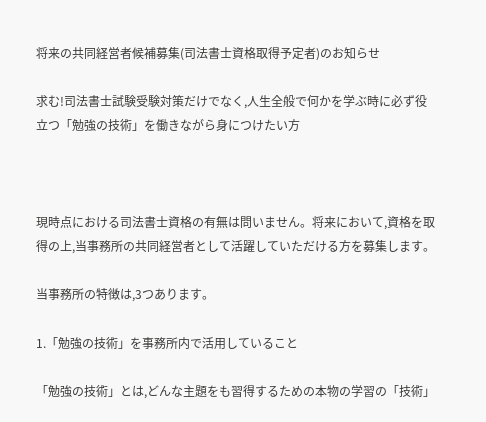将来の共同経営者候補募集(司法書士資格取得予定者)のお知らせ

求む!司法書士試験受験対策だけでなく,人生全般で何かを学ぶ時に必ず役立つ「勉強の技術」を働きながら身につけたい方



現時点における司法書士資格の有無は問いません。将来において,資格を取得の上,当事務所の共同経営者として活躍していただける方を募集します。

当事務所の特徴は,3つあります。

1.「勉強の技術」を事務所内で活用していること

「勉強の技術」とは,どんな主題をも習得するための本物の学習の「技術」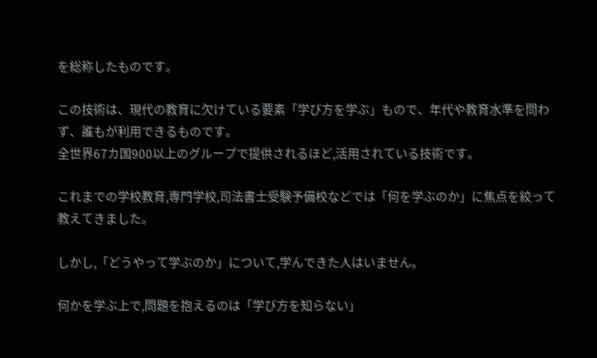を総称したものです。

この技術は、現代の教育に欠けている要素「学び方を学ぶ」もので、年代や教育水準を問わず、誰もが利用できるものです。
全世界67カ国900以上のグループで提供されるほど,活用されている技術です。

これまでの学校教育,専門学校,司法書士受験予備校などでは「何を学ぶのか」に焦点を絞って教えてきました。

しかし,「どうやって学ぶのか」について,学んできた人はいません。

何かを学ぶ上で,問題を抱えるのは「学び方を知らない」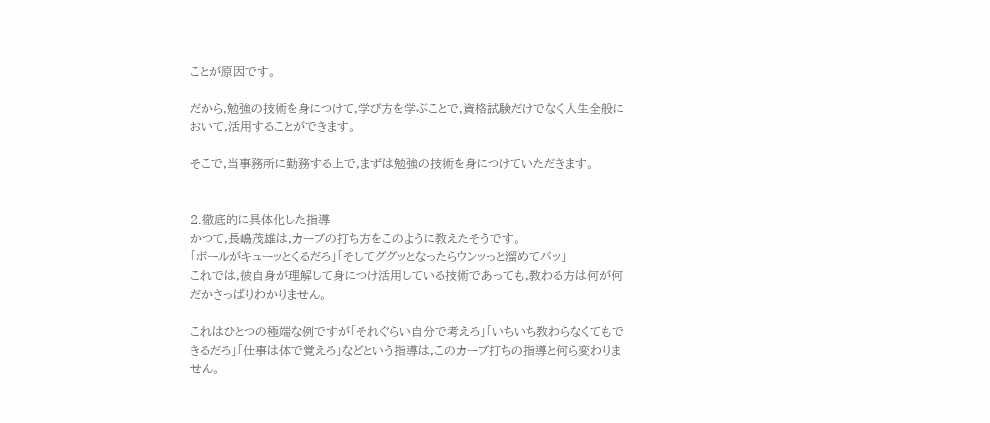ことが原因です。

だから,勉強の技術を身につけて,学び方を学ぶことで,資格試験だけでなく人生全般において,活用することができます。

そこで,当事務所に勤務する上で,まずは勉強の技術を身につけていただきます。


2.徹底的に具体化した指導
かつて,長嶋茂雄は,カーブの打ち方をこのように教えたそうです。
「ボールがキューッとくるだろ」「そしてググッとなったらウンッっと溜めてパッ」
これでは,彼自身が理解して身につけ活用している技術であっても,教わる方は何が何だかさっぱりわかりません。

これはひとつの極端な例ですが「それぐらい自分で考えろ」「いちいち教わらなくてもできるだろ」「仕事は体で覚えろ」などという指導は,このカーブ打ちの指導と何ら変わりません。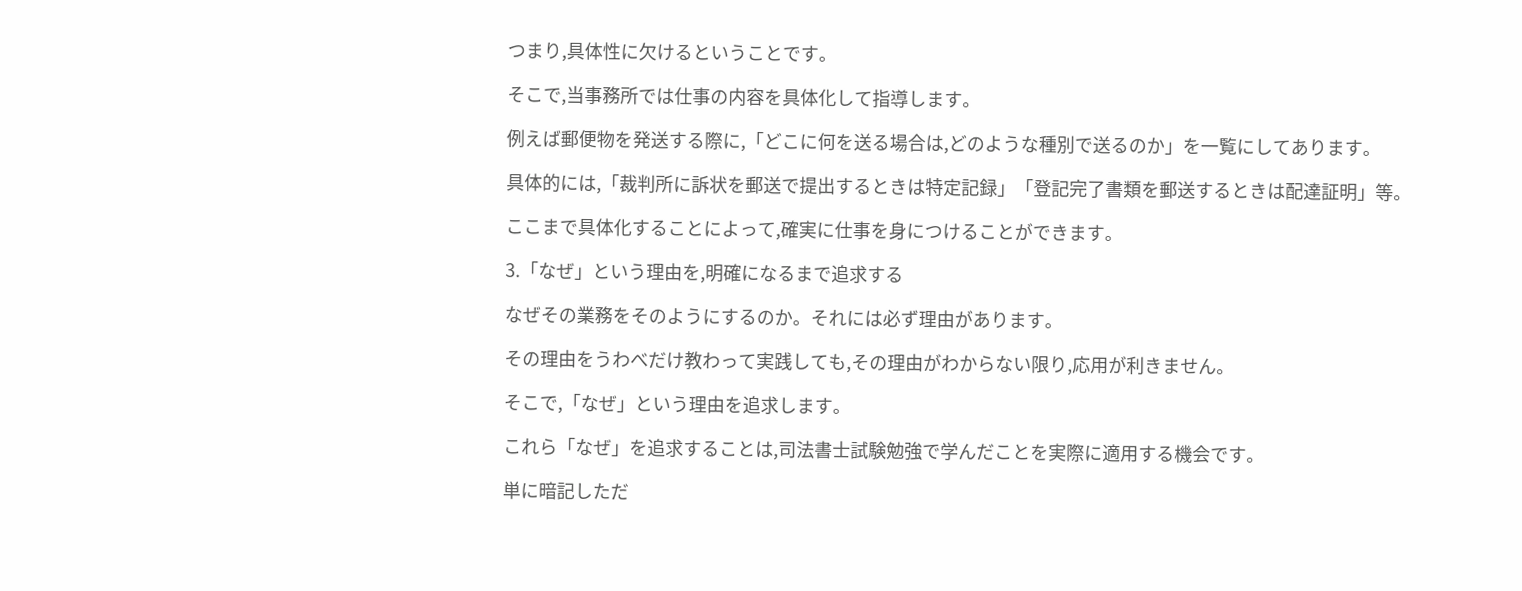つまり,具体性に欠けるということです。

そこで,当事務所では仕事の内容を具体化して指導します。

例えば郵便物を発送する際に,「どこに何を送る場合は,どのような種別で送るのか」を一覧にしてあります。

具体的には,「裁判所に訴状を郵送で提出するときは特定記録」「登記完了書類を郵送するときは配達証明」等。

ここまで具体化することによって,確実に仕事を身につけることができます。

3.「なぜ」という理由を,明確になるまで追求する

なぜその業務をそのようにするのか。それには必ず理由があります。

その理由をうわべだけ教わって実践しても,その理由がわからない限り,応用が利きません。

そこで,「なぜ」という理由を追求します。

これら「なぜ」を追求することは,司法書士試験勉強で学んだことを実際に適用する機会です。

単に暗記しただ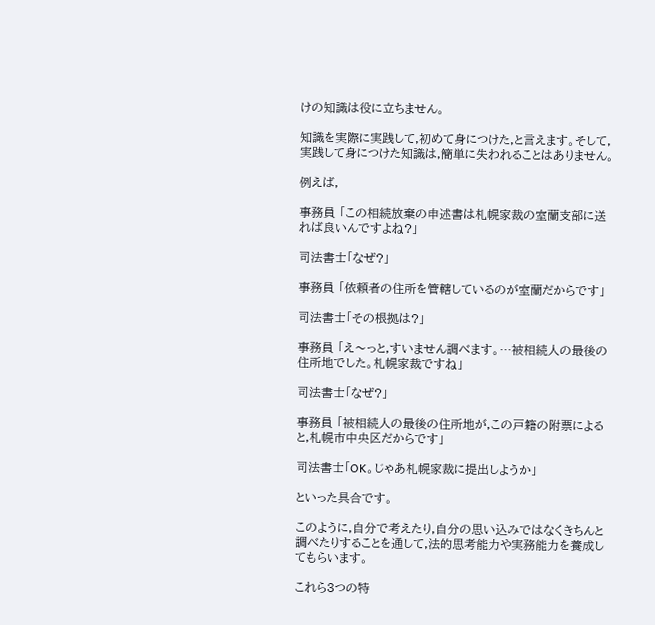けの知識は役に立ちません。

知識を実際に実践して,初めて身につけた,と言えます。そして,実践して身につけた知識は,簡単に失われることはありません。

例えば,

事務員 「この相続放棄の申述書は札幌家裁の室蘭支部に送れば良いんですよね?」

司法書士「なぜ?」

事務員 「依頼者の住所を管轄しているのが室蘭だからです」

司法書士「その根拠は?」

事務員 「え〜っと,すいません調べます。…被相続人の最後の住所地でした。札幌家裁ですね」

司法書士「なぜ?」

事務員 「被相続人の最後の住所地が,この戸籍の附票によると,札幌市中央区だからです」

司法書士「OK。じゃあ札幌家裁に提出しようか」

といった具合です。

このように,自分で考えたり,自分の思い込みではなくきちんと調べたりすることを通して,法的思考能力や実務能力を養成してもらいます。

これら3つの特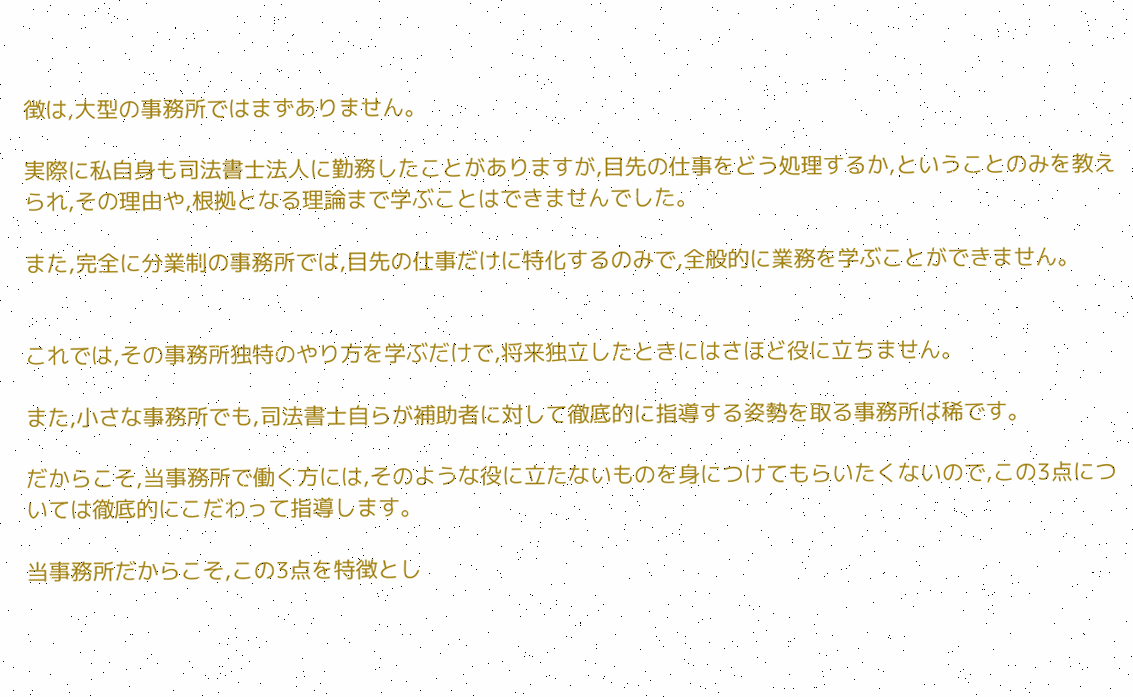徴は,大型の事務所ではまずありません。

実際に私自身も司法書士法人に勤務したことがありますが,目先の仕事をどう処理するか,ということのみを教えられ,その理由や,根拠となる理論まで学ぶことはできませんでした。

また,完全に分業制の事務所では,目先の仕事だけに特化するのみで,全般的に業務を学ぶことができません。


これでは,その事務所独特のやり方を学ぶだけで,将来独立したときにはさほど役に立ちません。

また,小さな事務所でも,司法書士自らが補助者に対して徹底的に指導する姿勢を取る事務所は稀です。

だからこそ,当事務所で働く方には,そのような役に立たないものを身につけてもらいたくないので,この3点については徹底的にこだわって指導します。

当事務所だからこそ,この3点を特徴とし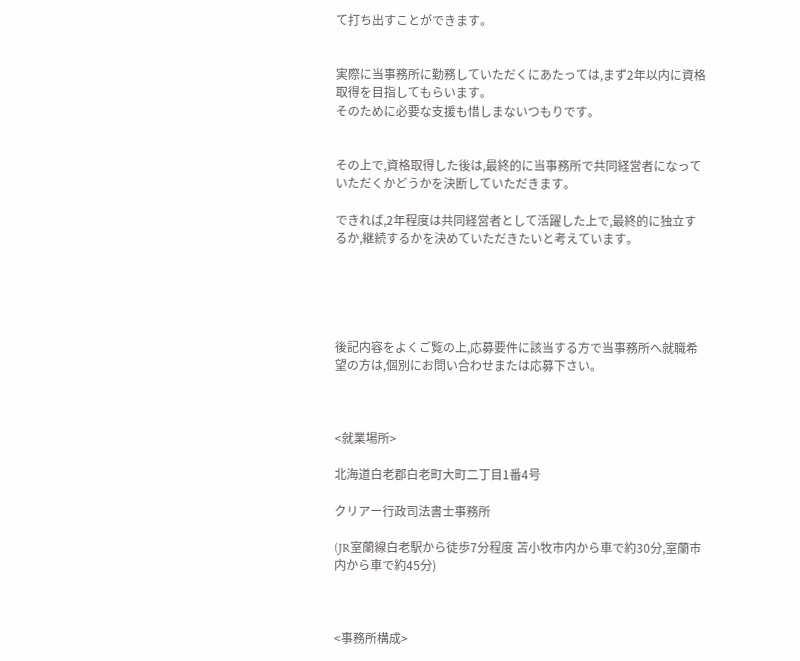て打ち出すことができます。


実際に当事務所に勤務していただくにあたっては,まず2年以内に資格取得を目指してもらいます。
そのために必要な支援も惜しまないつもりです。


その上で,資格取得した後は,最終的に当事務所で共同経営者になっていただくかどうかを決断していただきます。

できれば,2年程度は共同経営者として活躍した上で,最終的に独立するか,継続するかを決めていただきたいと考えています。





後記内容をよくご覧の上,応募要件に該当する方で当事務所へ就職希望の方は,個別にお問い合わせまたは応募下さい。



<就業場所>

北海道白老郡白老町大町二丁目1番4号

クリアー行政司法書士事務所

(JR室蘭線白老駅から徒歩7分程度 苫小牧市内から車で約30分,室蘭市内から車で約45分)



<事務所構成>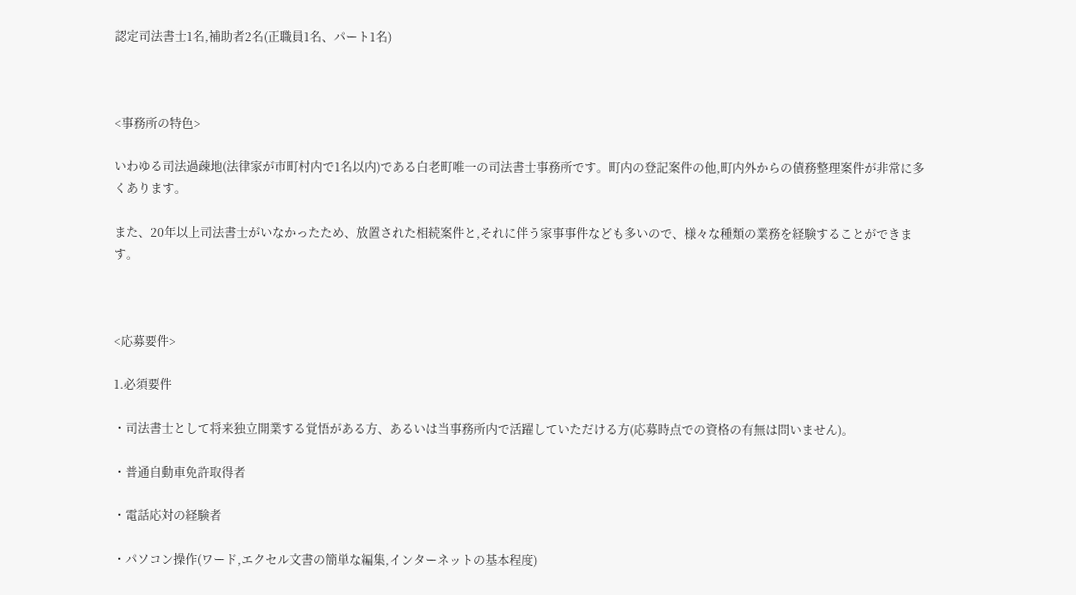認定司法書士1名,補助者2名(正職員1名、パート1名)



<事務所の特色>

いわゆる司法過疎地(法律家が市町村内で1名以内)である白老町唯一の司法書士事務所です。町内の登記案件の他,町内外からの債務整理案件が非常に多くあります。

また、20年以上司法書士がいなかったため、放置された相続案件と,それに伴う家事事件なども多いので、様々な種類の業務を経験することができます。



<応募要件>

1.必須要件

・司法書士として将来独立開業する覚悟がある方、あるいは当事務所内で活躍していただける方(応募時点での資格の有無は問いません)。

・普通自動車免許取得者

・電話応対の経験者

・パソコン操作(ワード,エクセル文書の簡単な編集,インターネットの基本程度)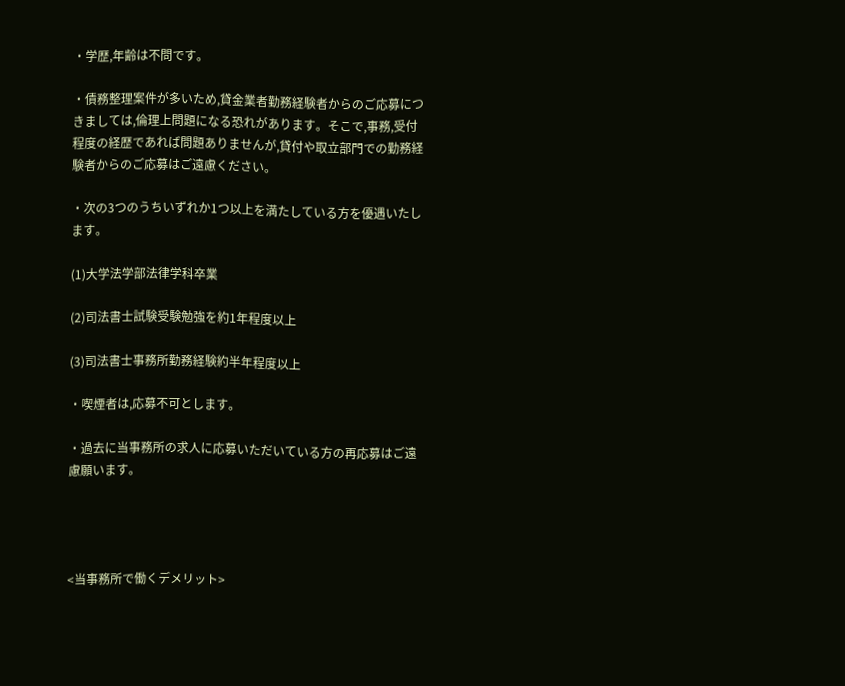・学歴,年齢は不問です。

・債務整理案件が多いため,貸金業者勤務経験者からのご応募につきましては,倫理上問題になる恐れがあります。そこで,事務,受付程度の経歴であれば問題ありませんが,貸付や取立部門での勤務経験者からのご応募はご遠慮ください。

・次の3つのうちいずれか1つ以上を満たしている方を優遇いたします。

(1)大学法学部法律学科卒業

(2)司法書士試験受験勉強を約1年程度以上

(3)司法書士事務所勤務経験約半年程度以上

・喫煙者は,応募不可とします。

・過去に当事務所の求人に応募いただいている方の再応募はご遠慮願います。




<当事務所で働くデメリット>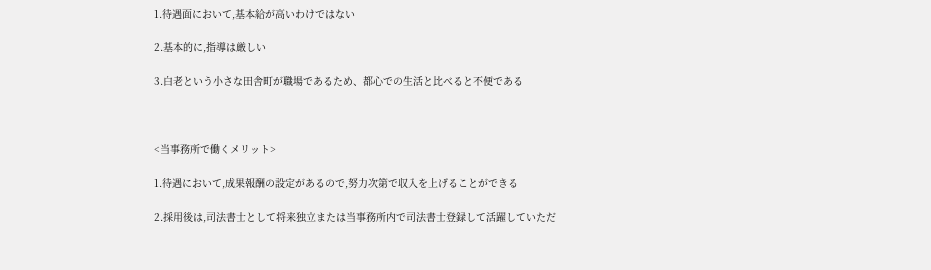1.待遇面において,基本給が高いわけではない

2.基本的に,指導は厳しい

3.白老という小さな田舎町が職場であるため、都心での生活と比べると不便である



<当事務所で働くメリット>

1.待遇において,成果報酬の設定があるので,努力次第で収入を上げることができる

2.採用後は,司法書士として将来独立または当事務所内で司法書士登録して活躍していただ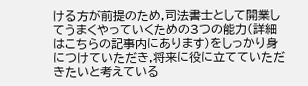ける方が前提のため,司法書士として開業してうまくやっていくための3つの能力(詳細はこちらの記事内にあります)をしっかり身につけていただき,将来に役に立てていただきたいと考えている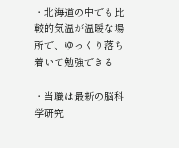・北海道の中でも比較的気温が温暖な場所で、ゆっくり落ち着いて勉強できる

・当職は最新の脳科学研究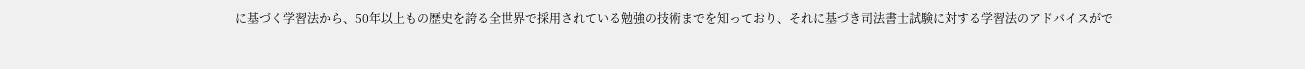に基づく学習法から、50年以上もの歴史を誇る全世界で採用されている勉強の技術までを知っており、それに基づき司法書士試験に対する学習法のアドバイスがで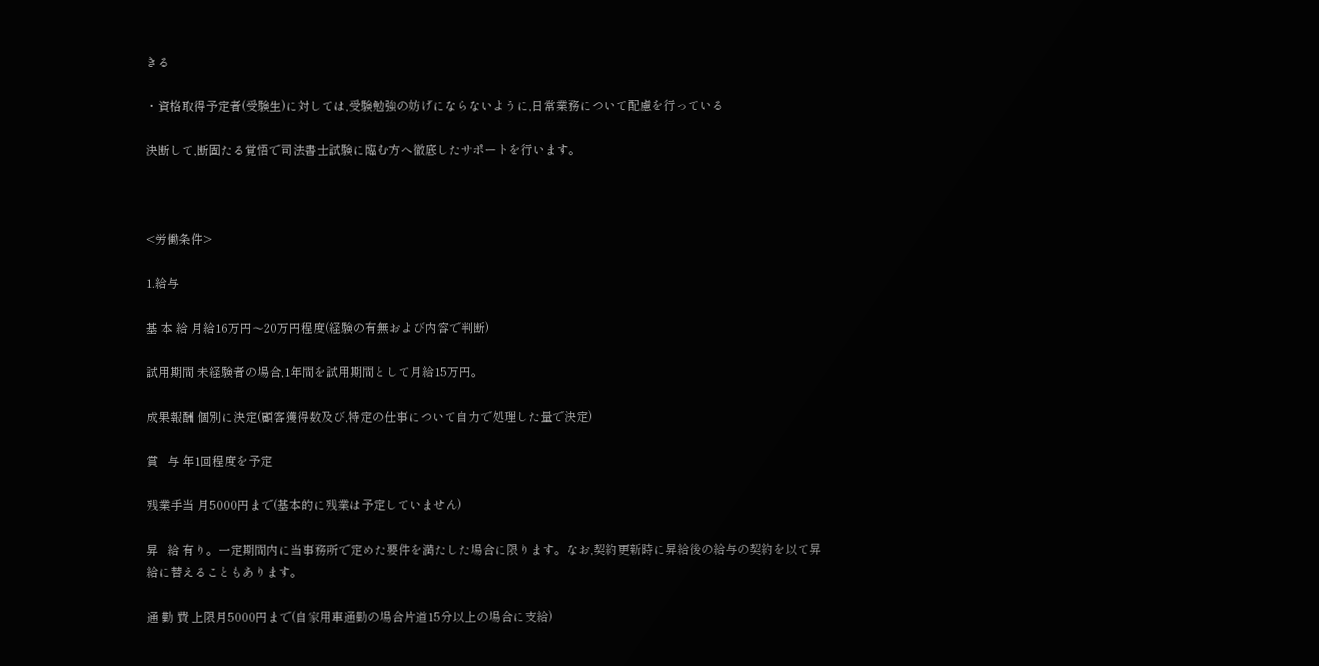きる

・資格取得予定者(受験生)に対しては,受験勉強の妨げにならないように,日常業務について配慮を行っている

決断して,断固たる覚悟で司法書士試験に臨む方へ徹底したサポートを行います。



<労働条件>

1.給与

基 本 給 月給16万円〜20万円程度(経験の有無および内容で判断)

試用期間 未経験者の場合,1年間を試用期間として月給15万円。

成果報酬 個別に決定(顧客獲得数及び,特定の仕事について自力で処理した量で決定)

賞   与 年1回程度を予定

残業手当 月5000円まで(基本的に残業は予定していません)

昇   給 有り。一定期間内に当事務所で定めた要件を満たした場合に限ります。なお,契約更新時に昇給後の給与の契約を以て昇給に替えることもあります。

通 勤 費 上限月5000円まで(自家用車通勤の場合片道15分以上の場合に支給)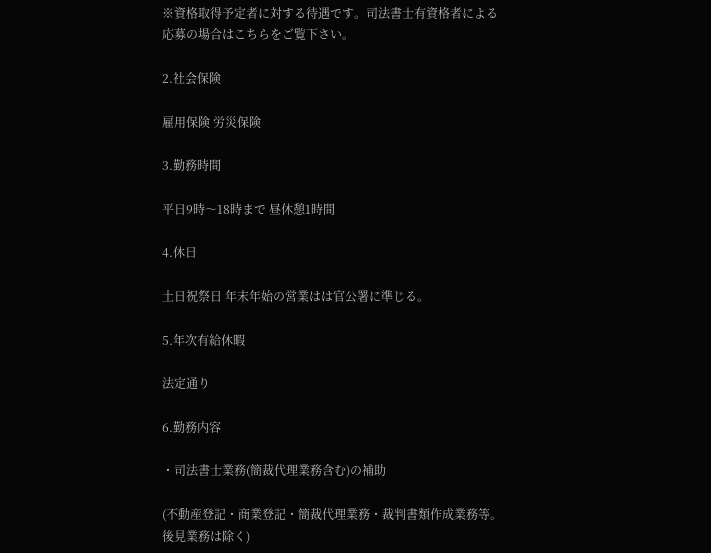※資格取得予定者に対する待遇です。司法書士有資格者による応募の場合はこちらをご覧下さい。

2.社会保険

雇用保険 労災保険

3.勤務時間

平日9時〜18時まで 昼休憩1時間

4.休日

土日祝祭日 年末年始の営業はは官公署に準じる。

5.年次有給休暇

法定通り

6.勤務内容

・司法書士業務(簡裁代理業務含む)の補助

(不動産登記・商業登記・簡裁代理業務・裁判書類作成業務等。後見業務は除く)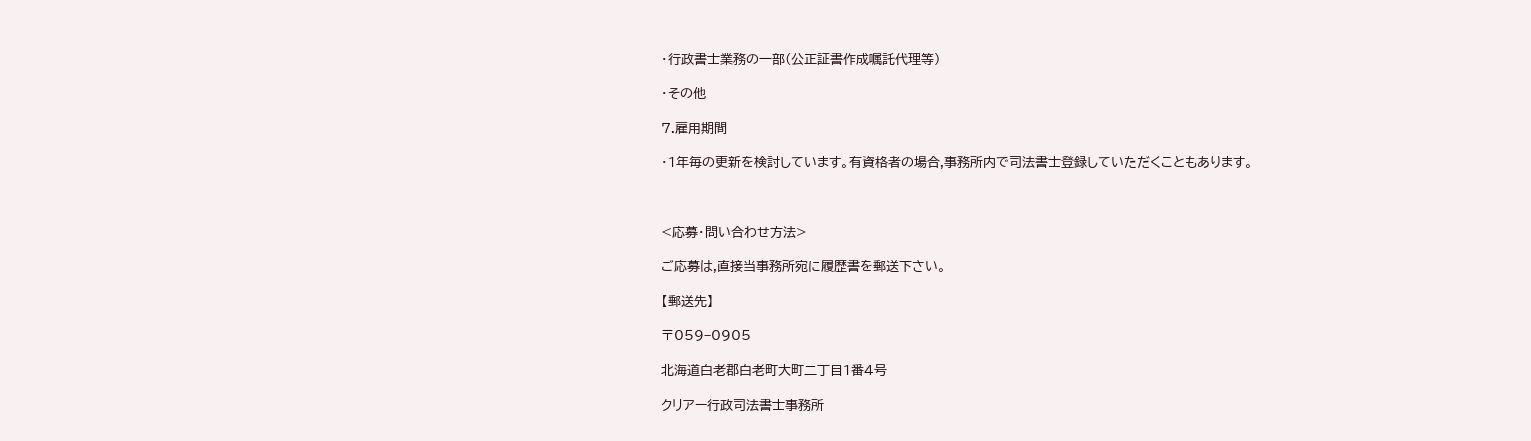・行政書士業務の一部(公正証書作成嘱託代理等)

・その他

7.雇用期間

・1年毎の更新を検討しています。有資格者の場合,事務所内で司法書士登録していただくこともあります。



<応募・問い合わせ方法>

ご応募は,直接当事務所宛に履歴書を郵送下さい。

【郵送先】

〒059−0905

北海道白老郡白老町大町二丁目1番4号

クリアー行政司法書士事務所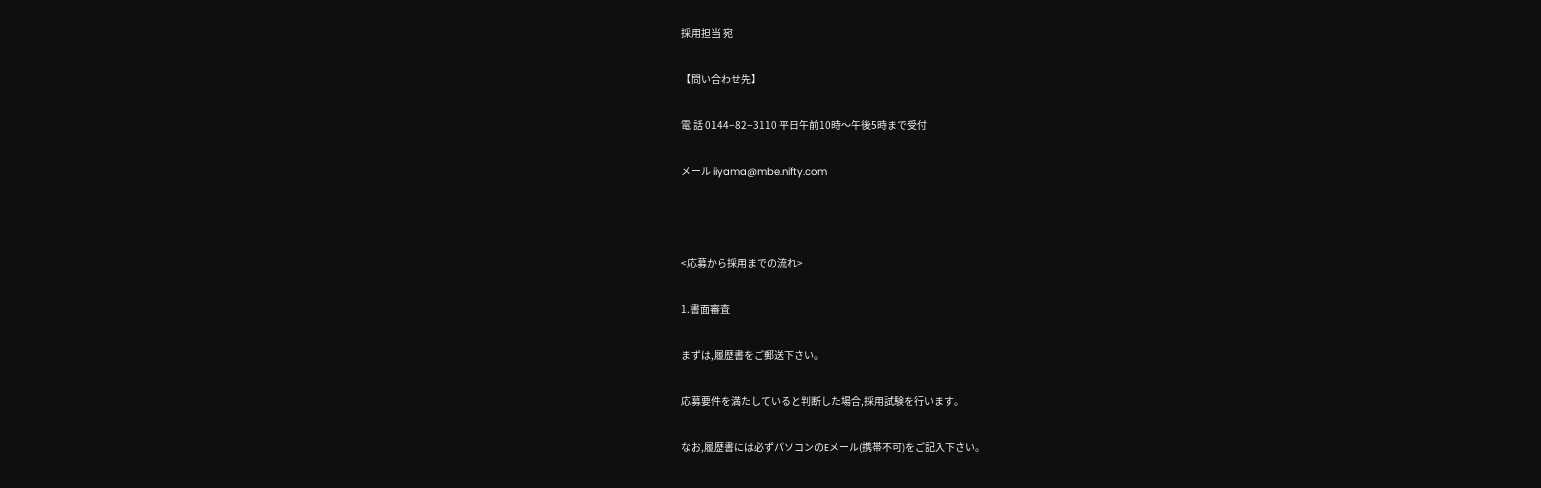採用担当 宛

【問い合わせ先】

電 話 0144−82−3110 平日午前10時〜午後5時まで受付

メール iiyama@mbe.nifty.com



<応募から採用までの流れ>

1.書面審査

まずは,履歴書をご郵送下さい。

応募要件を満たしていると判断した場合,採用試験を行います。

なお,履歴書には必ずパソコンのEメール(携帯不可)をご記入下さい。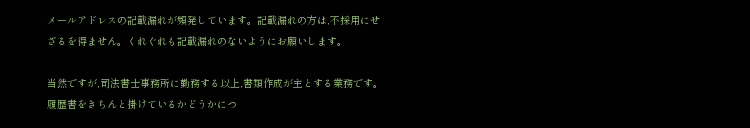メールアドレスの記載漏れが頻発しています。記載漏れの方は,不採用にせざるを得ません。くれぐれも記載漏れのないようにお願いします。

当然ですが,司法書士事務所に勤務する以上,書類作成が主とする業務です。履歴書をきちんと掛けているかどうかにつ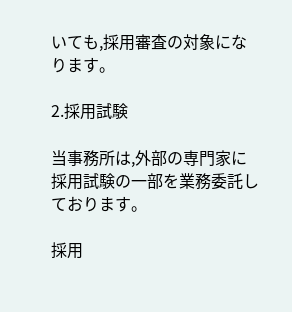いても,採用審査の対象になります。

2.採用試験

当事務所は,外部の専門家に採用試験の一部を業務委託しております。

採用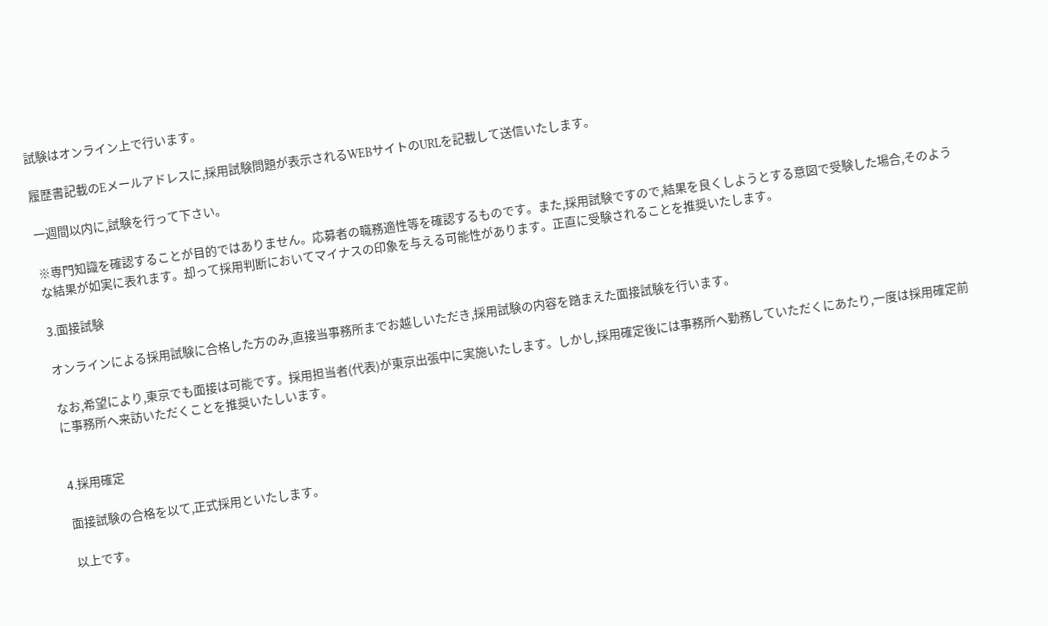試験はオンライン上で行います。

履歴書記載のEメールアドレスに,採用試験問題が表示されるWEBサイトのURLを記載して送信いたします。

一週間以内に,試験を行って下さい。

※専門知識を確認することが目的ではありません。応募者の職務適性等を確認するものです。また,採用試験ですので,結果を良くしようとする意図で受験した場合,そのような結果が如実に表れます。却って採用判断においてマイナスの印象を与える可能性があります。正直に受験されることを推奨いたします。

3.面接試験

オンラインによる採用試験に合格した方のみ,直接当事務所までお越しいただき,採用試験の内容を踏まえた面接試験を行います。

なお,希望により,東京でも面接は可能です。採用担当者(代表)が東京出張中に実施いたします。しかし,採用確定後には事務所へ勤務していただくにあたり,一度は採用確定前に事務所へ来訪いただくことを推奨いたしいます。


4.採用確定

面接試験の合格を以て,正式採用といたします。

以上です。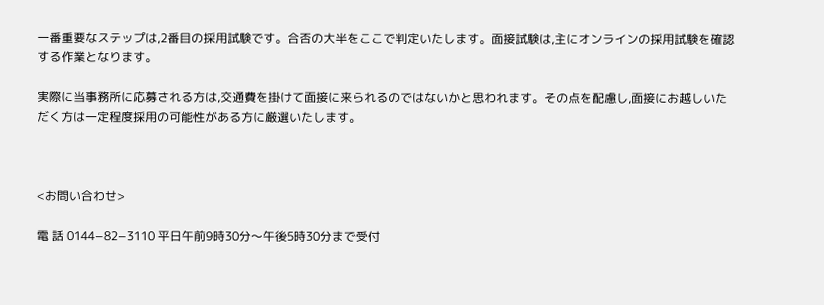一番重要なステップは,2番目の採用試験です。合否の大半をここで判定いたします。面接試験は,主にオンラインの採用試験を確認する作業となります。

実際に当事務所に応募される方は,交通費を掛けて面接に来られるのではないかと思われます。その点を配慮し,面接にお越しいただく方は一定程度採用の可能性がある方に厳選いたします。



<お問い合わせ>

電 話 0144−82−3110 平日午前9時30分〜午後5時30分まで受付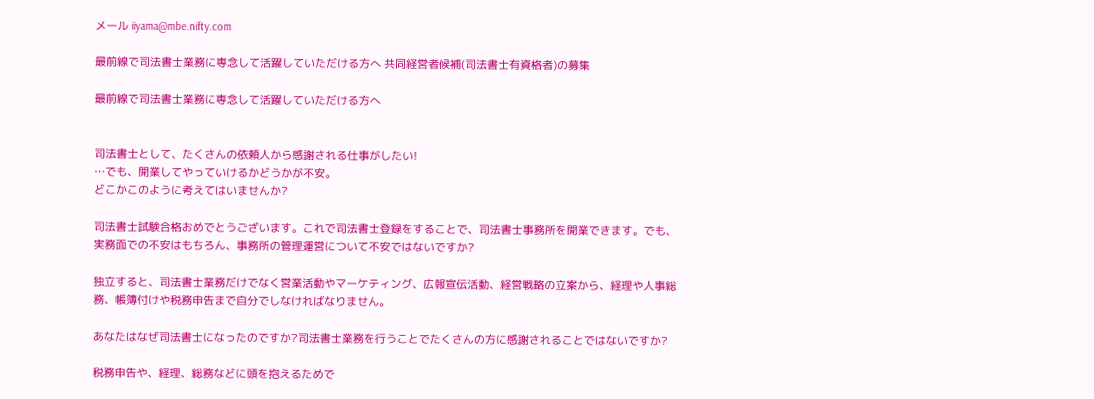メール iiyama@mbe.nifty.com

最前線で司法書士業務に専念して活躍していただける方へ 共同経営者候補(司法書士有資格者)の募集

最前線で司法書士業務に専念して活躍していただける方へ


司法書士として、たくさんの依頼人から感謝される仕事がしたい!
…でも、開業してやっていけるかどうかが不安。
どこかこのように考えてはいませんか?

司法書士試験合格おめでとうございます。これで司法書士登録をすることで、司法書士事務所を開業できます。でも、実務面での不安はもちろん、事務所の管理運営について不安ではないですか?

独立すると、司法書士業務だけでなく営業活動やマーケティング、広報宣伝活動、経営戦略の立案から、経理や人事総務、帳簿付けや税務申告まで自分でしなければなりません。

あなたはなぜ司法書士になったのですか?司法書士業務を行うことでたくさんの方に感謝されることではないですか?

税務申告や、経理、総務などに頭を抱えるためで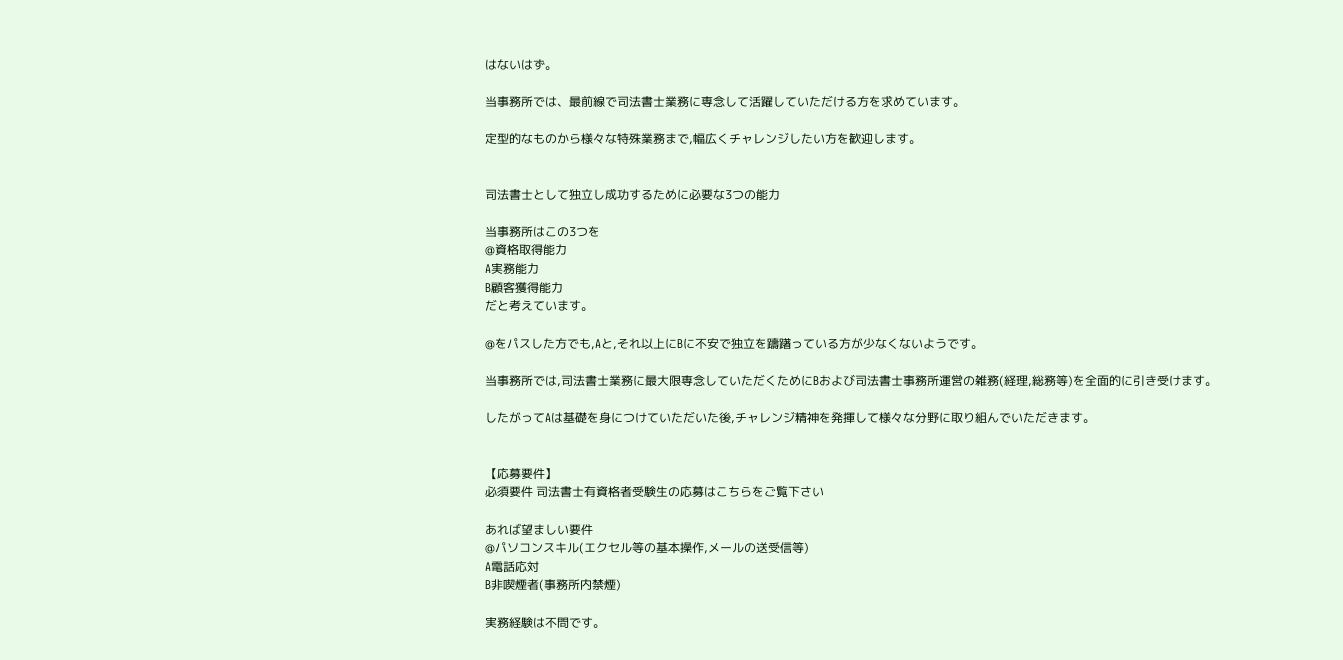はないはず。

当事務所では、最前線で司法書士業務に専念して活躍していただける方を求めています。

定型的なものから様々な特殊業務まで,幅広くチャレンジしたい方を歓迎します。


司法書士として独立し成功するために必要な3つの能力

当事務所はこの3つを
@資格取得能力
A実務能力
B顧客獲得能力
だと考えています。

@をパスした方でも,Aと,それ以上にBに不安で独立を躊躇っている方が少なくないようです。

当事務所では,司法書士業務に最大限専念していただくためにBおよび司法書士事務所運営の雑務(経理,総務等)を全面的に引き受けます。

したがってAは基礎を身につけていただいた後,チャレンジ精神を発揮して様々な分野に取り組んでいただきます。


【応募要件】
必須要件 司法書士有資格者受験生の応募はこちらをご覧下さい

あれば望ましい要件
@パソコンスキル(エクセル等の基本操作,メールの送受信等)
A電話応対
B非喫煙者(事務所内禁煙)

実務経験は不問です。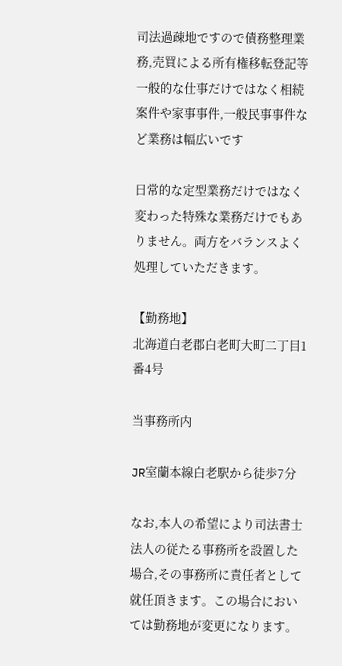司法過疎地ですので債務整理業務,売買による所有権移転登記等一般的な仕事だけではなく相続案件や家事事件,一般民事事件など業務は幅広いです

日常的な定型業務だけではなく変わった特殊な業務だけでもありません。両方をバランスよく処理していただきます。

【勤務地】
北海道白老郡白老町大町二丁目1番4号

当事務所内

JR室蘭本線白老駅から徒歩7分

なお,本人の希望により司法書士法人の従たる事務所を設置した場合,その事務所に責任者として就任頂きます。この場合においては勤務地が変更になります。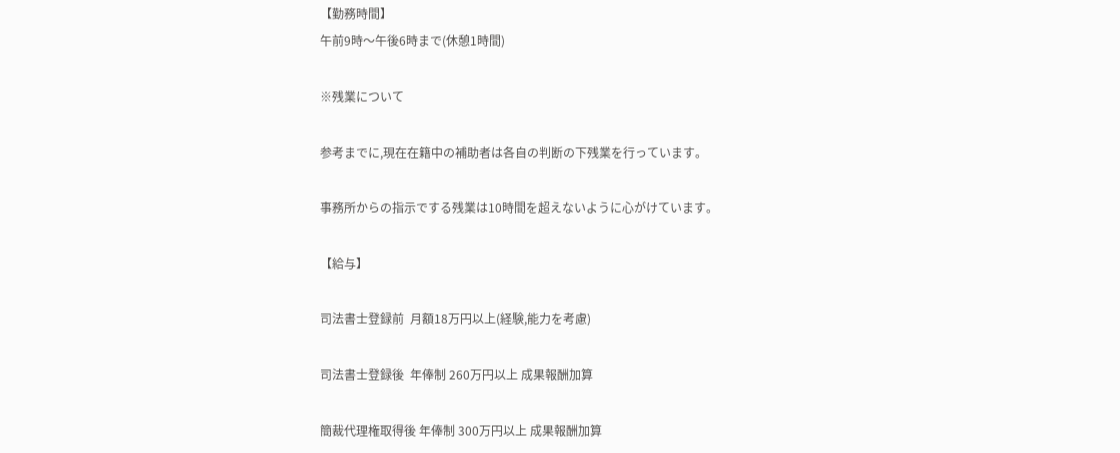【勤務時間】
午前9時〜午後6時まで(休憩1時間)

※残業について

参考までに,現在在籍中の補助者は各自の判断の下残業を行っています。

事務所からの指示でする残業は10時間を超えないように心がけています。

【給与】

司法書士登録前  月額18万円以上(経験,能力を考慮)

司法書士登録後  年俸制 260万円以上 成果報酬加算

簡裁代理権取得後 年俸制 300万円以上 成果報酬加算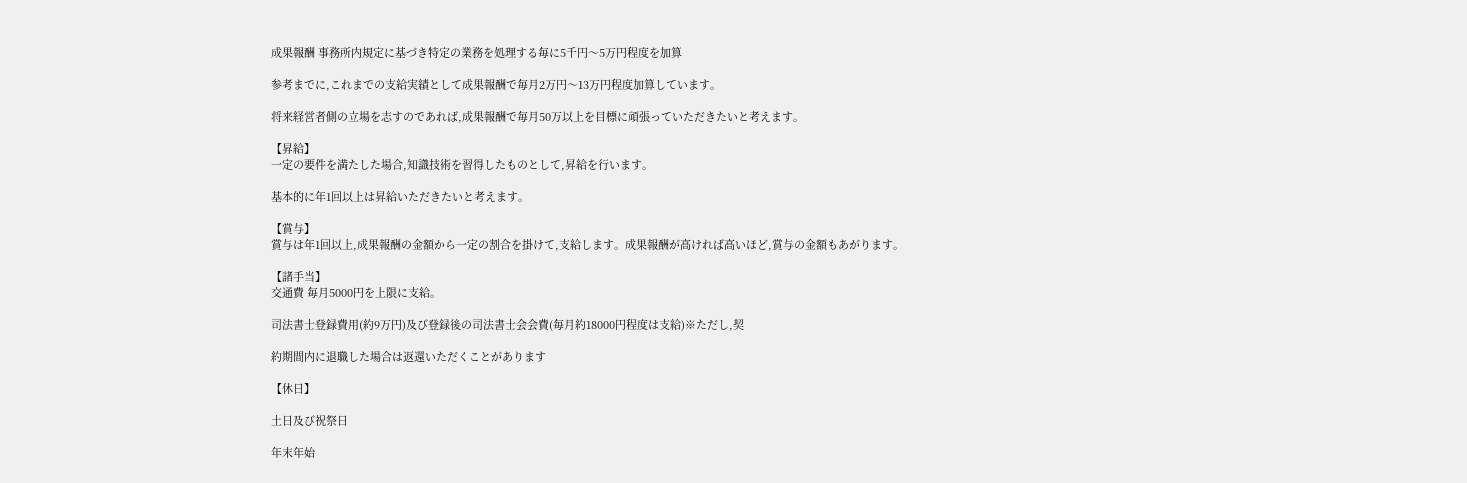成果報酬 事務所内規定に基づき特定の業務を処理する毎に5千円〜5万円程度を加算

参考までに,これまでの支給実績として成果報酬で毎月2万円〜13万円程度加算しています。

将来経営者側の立場を志すのであれば,成果報酬で毎月50万以上を目標に頑張っていただきたいと考えます。

【昇給】
一定の要件を満たした場合,知識技術を習得したものとして,昇給を行います。

基本的に年1回以上は昇給いただきたいと考えます。

【賞与】
賞与は年1回以上,成果報酬の金額から一定の割合を掛けて,支給します。成果報酬が高ければ高いほど,賞与の金額もあがります。

【諸手当】
交通費 毎月5000円を上限に支給。

司法書士登録費用(約9万円)及び登録後の司法書士会会費(毎月約18000円程度は支給)※ただし,契

約期間内に退職した場合は返還いただくことがあります

【休日】

土日及び祝祭日

年末年始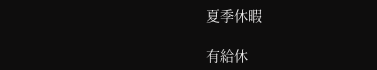夏季休暇

有給休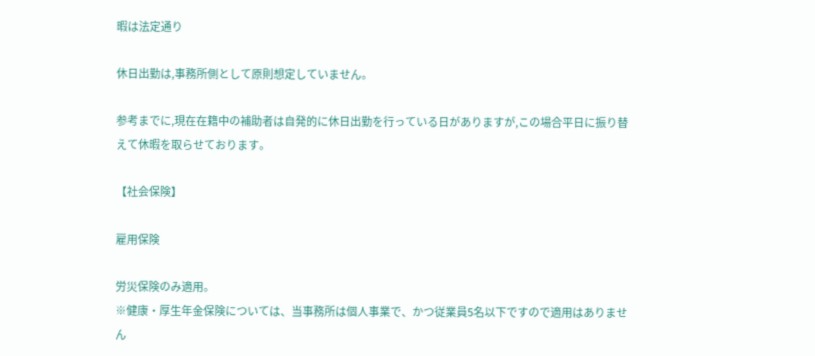暇は法定通り

休日出勤は,事務所側として原則想定していません。

参考までに,現在在籍中の補助者は自発的に休日出勤を行っている日がありますが,この場合平日に振り替えて休暇を取らせております。

【社会保険】

雇用保険

労災保険のみ適用。
※健康・厚生年金保険については、当事務所は個人事業で、かつ従業員5名以下ですので適用はありません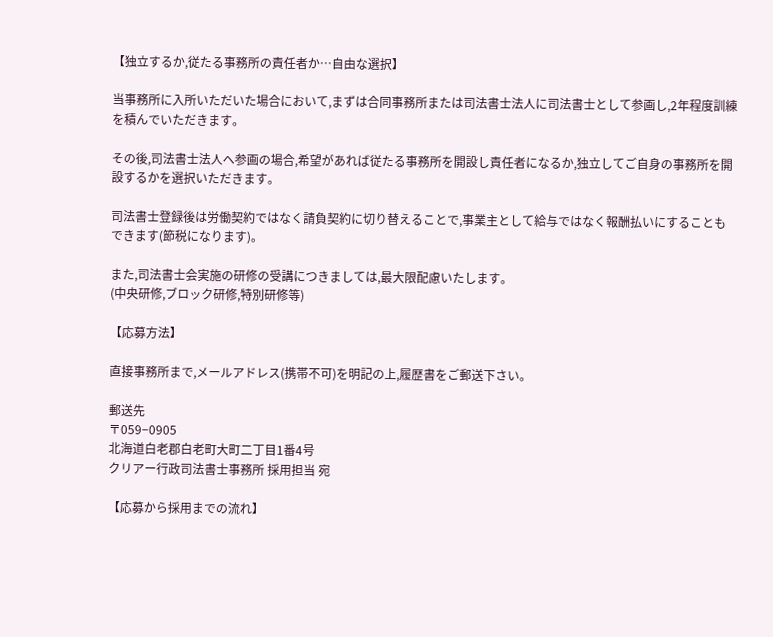【独立するか,従たる事務所の責任者か…自由な選択】

当事務所に入所いただいた場合において,まずは合同事務所または司法書士法人に司法書士として参画し,2年程度訓練を積んでいただきます。

その後,司法書士法人へ参画の場合,希望があれば従たる事務所を開設し責任者になるか,独立してご自身の事務所を開設するかを選択いただきます。

司法書士登録後は労働契約ではなく請負契約に切り替えることで,事業主として給与ではなく報酬払いにすることもできます(節税になります)。

また,司法書士会実施の研修の受講につきましては,最大限配慮いたします。
(中央研修,ブロック研修,特別研修等)

【応募方法】

直接事務所まで,メールアドレス(携帯不可)を明記の上,履歴書をご郵送下さい。

郵送先
〒059−0905
北海道白老郡白老町大町二丁目1番4号
クリアー行政司法書士事務所 採用担当 宛

【応募から採用までの流れ】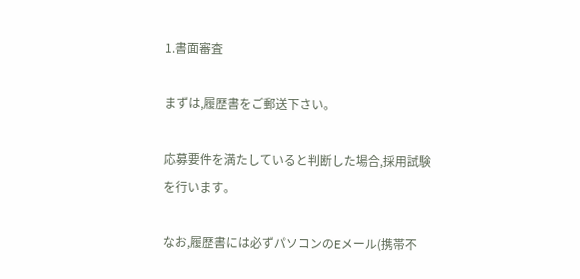1.書面審査

まずは,履歴書をご郵送下さい。

応募要件を満たしていると判断した場合,採用試験を行います。

なお,履歴書には必ずパソコンのEメール(携帯不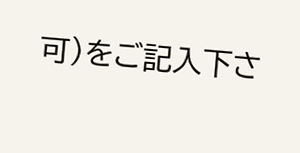可)をご記入下さ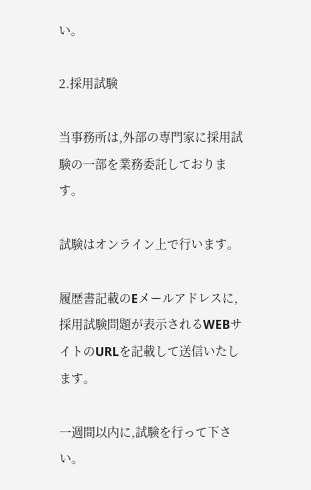い。

2.採用試験

当事務所は,外部の専門家に採用試験の一部を業務委託しております。

試験はオンライン上で行います。

履歴書記載のEメールアドレスに,採用試験問題が表示されるWEBサイトのURLを記載して送信いたします。

一週間以内に,試験を行って下さい。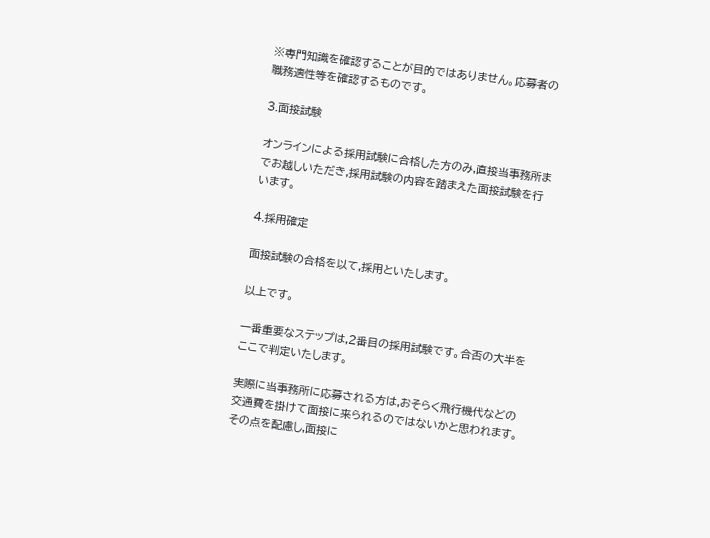※専門知識を確認することが目的ではありません。応募者の職務適性等を確認するものです。

3.面接試験

オンラインによる採用試験に合格した方のみ,直接当事務所までお越しいただき,採用試験の内容を踏まえた面接試験を行います。

4.採用確定

面接試験の合格を以て,採用といたします。

以上です。

一番重要なステップは,2番目の採用試験です。合否の大半をここで判定いたします。

実際に当事務所に応募される方は,おそらく飛行機代などの交通費を掛けて面接に来られるのではないかと思われます。その点を配慮し,面接に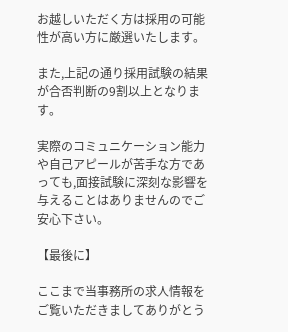お越しいただく方は採用の可能性が高い方に厳選いたします。

また,上記の通り採用試験の結果が合否判断の9割以上となります。

実際のコミュニケーション能力や自己アピールが苦手な方であっても,面接試験に深刻な影響を与えることはありませんのでご安心下さい。

【最後に】

ここまで当事務所の求人情報をご覧いただきましてありがとう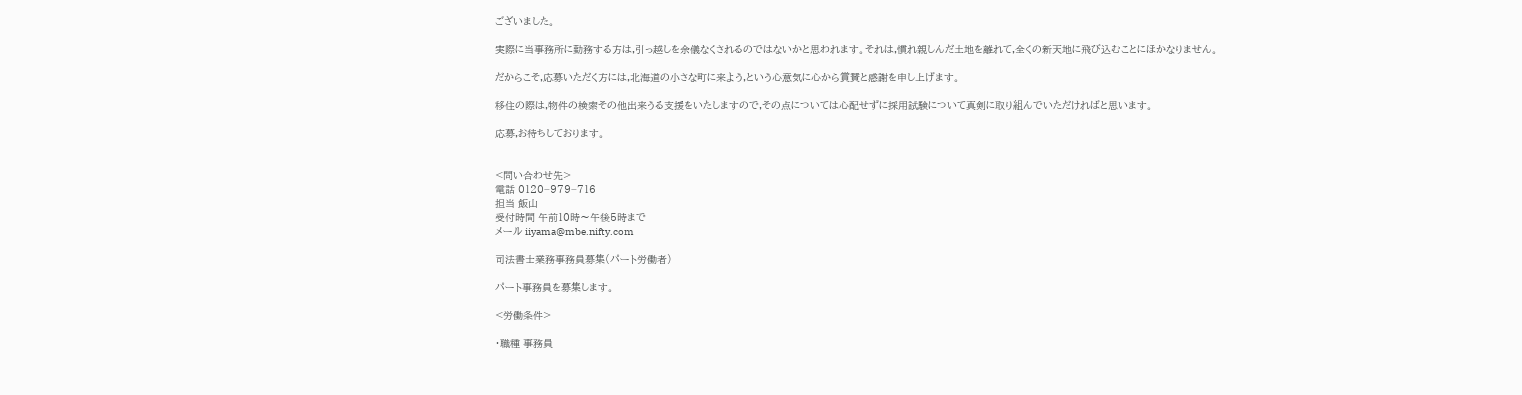ございました。

実際に当事務所に勤務する方は,引っ越しを余儀なくされるのではないかと思われます。それは,慣れ親しんだ土地を離れて,全くの新天地に飛び込むことにほかなりません。

だからこそ,応募いただく方には,北海道の小さな町に来よう,という心意気に心から賞賛と感謝を申し上げます。

移住の際は,物件の検索その他出来うる支援をいたしますので,その点については心配せずに採用試験について真剣に取り組んでいただければと思います。

応募,お待ちしております。


<問い合わせ先>
電話 0120−979−716
担当 飯山
受付時間 午前10時〜午後5時まで
メール iiyama@mbe.nifty.com

司法書士業務事務員募集(パート労働者)

パート事務員を募集します。

<労働条件>

・職種 事務員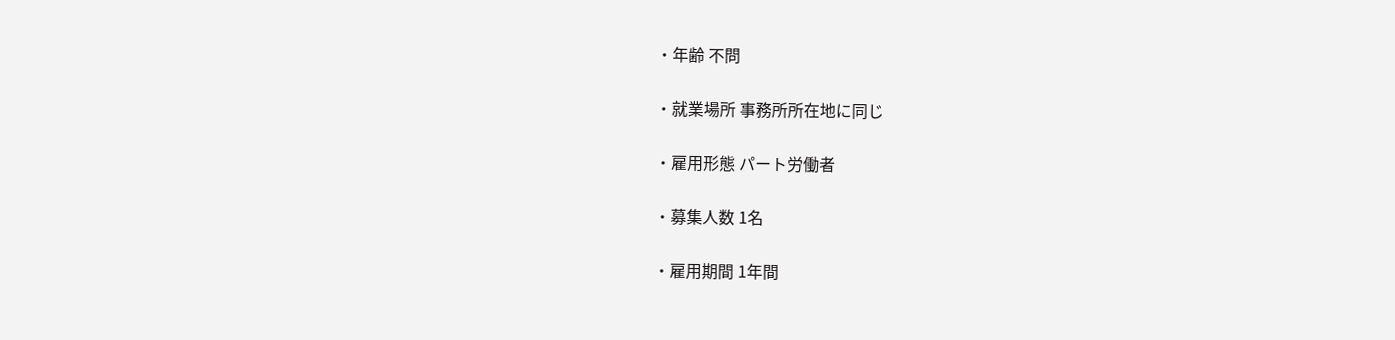・年齢 不問

・就業場所 事務所所在地に同じ

・雇用形態 パート労働者

・募集人数 1名

・雇用期間 1年間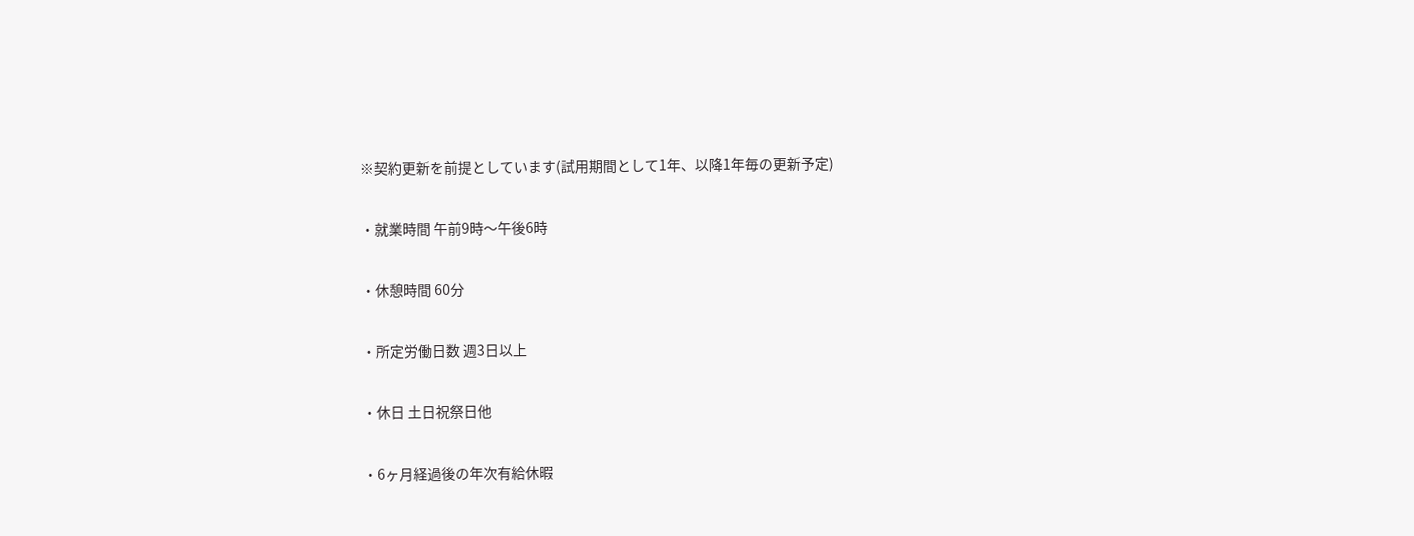※契約更新を前提としています(試用期間として1年、以降1年毎の更新予定)

・就業時間 午前9時〜午後6時

・休憩時間 60分

・所定労働日数 週3日以上

・休日 土日祝祭日他

・6ヶ月経過後の年次有給休暇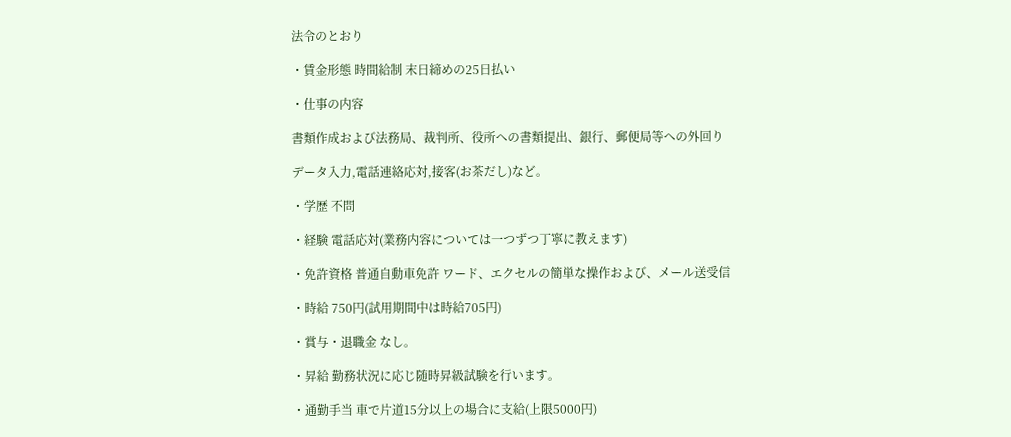法令のとおり

・賃金形態 時間給制 末日締めの25日払い

・仕事の内容

書類作成および法務局、裁判所、役所への書類提出、銀行、郵便局等への外回り

データ入力,電話連絡応対,接客(お茶だし)など。

・学歴 不問

・経験 電話応対(業務内容については一つずつ丁寧に教えます)

・免許資格 普通自動車免許 ワード、エクセルの簡単な操作および、メール送受信

・時給 750円(試用期間中は時給705円)

・賞与・退職金 なし。

・昇給 勤務状況に応じ随時昇級試験を行います。

・通勤手当 車で片道15分以上の場合に支給(上限5000円)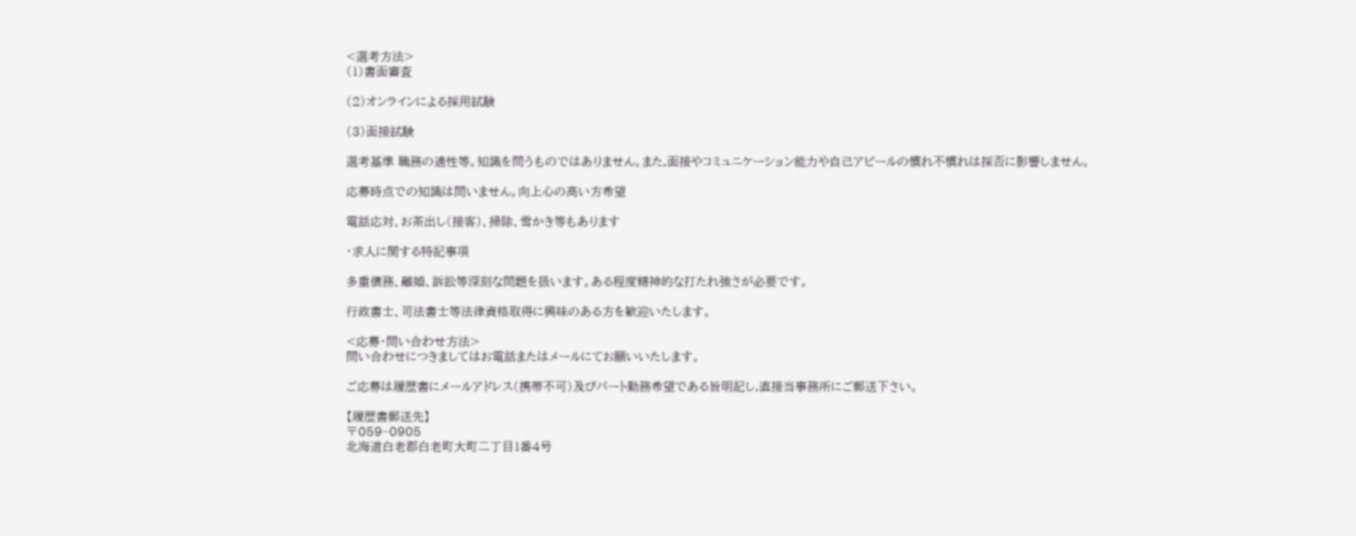<選考方法>
(1)書面審査

(2)オンラインによる採用試験

(3)面接試験

選考基準 職務の適性等。知識を問うものではありません。また,面接やコミュニケーション能力や自己アピールの慣れ不慣れは採否に影響しません。

応募時点での知識は問いません。向上心の高い方希望

電話応対、お茶出し(接客)、掃除、雪かき等もあります

・求人に関する特記事項

多重債務、離婚、訴訟等深刻な問題を扱います。ある程度精神的な打たれ強さが必要です。

行政書士、司法書士等法律資格取得に興味のある方を歓迎いたします。

<応募・問い合わせ方法>
問い合わせにつきましてはお電話またはメールにてお願いいたします。

ご応募は履歴書にメールアドレス(携帯不可)及びパート勤務希望である旨明記し,直接当事務所にご郵送下さい。

【履歴書郵送先】
〒059−0905
北海道白老郡白老町大町二丁目1番4号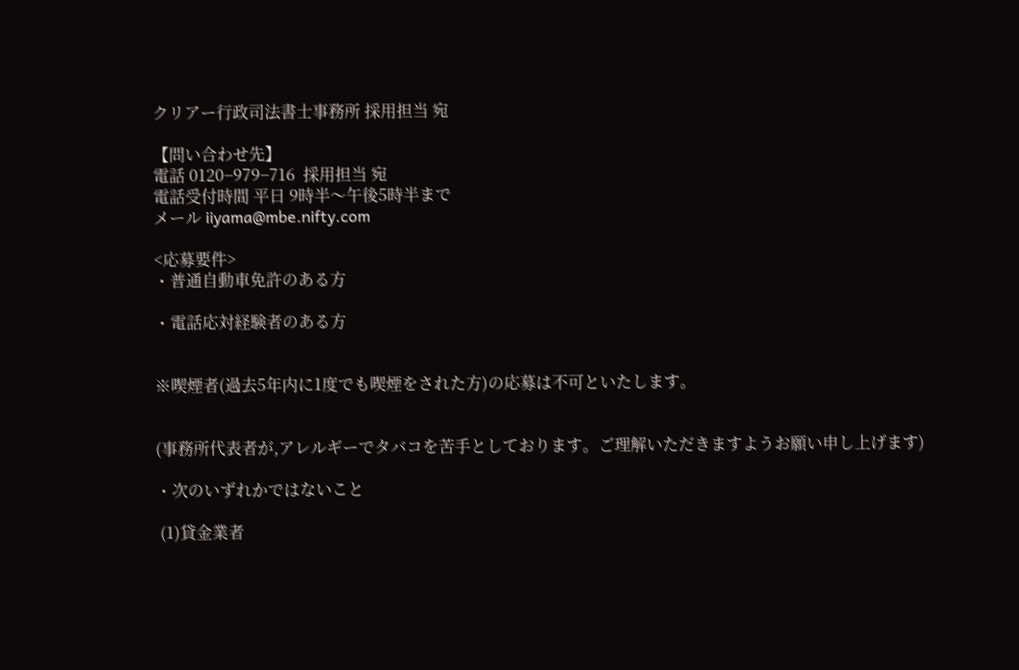クリアー行政司法書士事務所 採用担当 宛

【問い合わせ先】
電話 0120−979−716  採用担当 宛
電話受付時間 平日 9時半〜午後5時半まで
メール iiyama@mbe.nifty.com

<応募要件>
・普通自動車免許のある方

・電話応対経験者のある方


※喫煙者(過去5年内に1度でも喫煙をされた方)の応募は不可といたします。


(事務所代表者が,アレルギーでタバコを苦手としております。ご理解いただきますようお願い申し上げます)

・次のいずれかではないこと

 (1)貸金業者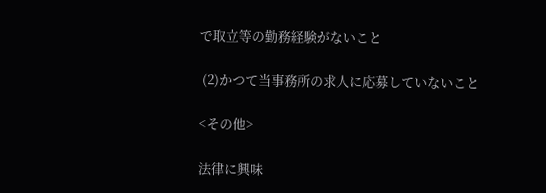で取立等の勤務経験がないこと

 (2)かつて当事務所の求人に応募していないこと

<その他>

法律に興味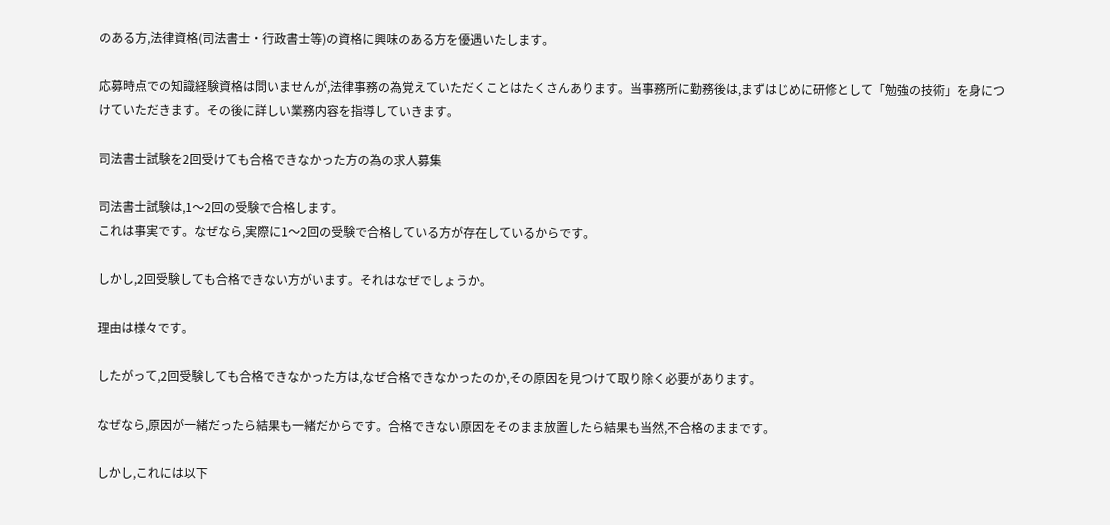のある方,法律資格(司法書士・行政書士等)の資格に興味のある方を優遇いたします。

応募時点での知識経験資格は問いませんが,法律事務の為覚えていただくことはたくさんあります。当事務所に勤務後は,まずはじめに研修として「勉強の技術」を身につけていただきます。その後に詳しい業務内容を指導していきます。

司法書士試験を2回受けても合格できなかった方の為の求人募集

司法書士試験は,1〜2回の受験で合格します。
これは事実です。なぜなら,実際に1〜2回の受験で合格している方が存在しているからです。

しかし,2回受験しても合格できない方がいます。それはなぜでしょうか。

理由は様々です。

したがって,2回受験しても合格できなかった方は,なぜ合格できなかったのか,その原因を見つけて取り除く必要があります。

なぜなら,原因が一緒だったら結果も一緒だからです。合格できない原因をそのまま放置したら結果も当然,不合格のままです。

しかし,これには以下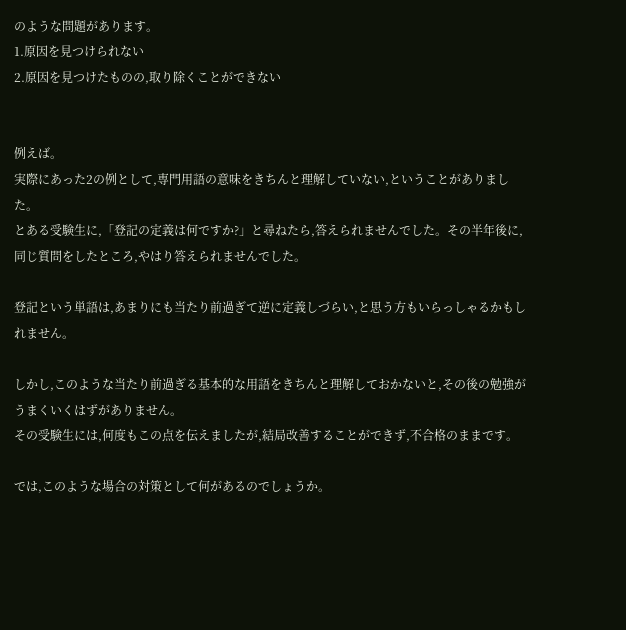のような問題があります。
1.原因を見つけられない
2.原因を見つけたものの,取り除くことができない


例えば。
実際にあった2の例として,専門用語の意味をきちんと理解していない,ということがありました。
とある受験生に,「登記の定義は何ですか?」と尋ねたら,答えられませんでした。その半年後に,同じ質問をしたところ,やはり答えられませんでした。

登記という単語は,あまりにも当たり前過ぎて逆に定義しづらい,と思う方もいらっしゃるかもしれません。

しかし,このような当たり前過ぎる基本的な用語をきちんと理解しておかないと,その後の勉強がうまくいくはずがありません。
その受験生には,何度もこの点を伝えましたが,結局改善することができず,不合格のままです。

では,このような場合の対策として何があるのでしょうか。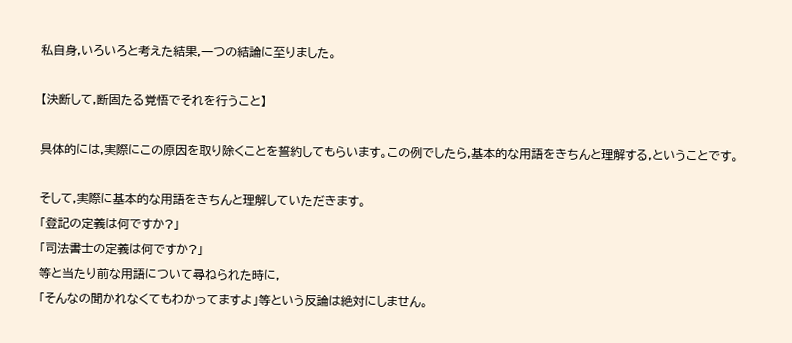私自身,いろいろと考えた結果,一つの結論に至りました。

【決断して,断固たる覚悟でそれを行うこと】

具体的には,実際にこの原因を取り除くことを誓約してもらいます。この例でしたら,基本的な用語をきちんと理解する,ということです。

そして,実際に基本的な用語をきちんと理解していただきます。
「登記の定義は何ですか?」
「司法書士の定義は何ですか?」
等と当たり前な用語について尋ねられた時に,
「そんなの聞かれなくてもわかってますよ」等という反論は絶対にしません。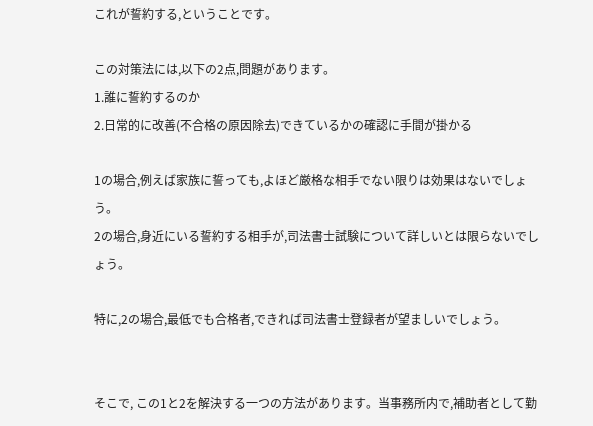これが誓約する,ということです。

この対策法には,以下の2点,問題があります。
1.誰に誓約するのか
2.日常的に改善(不合格の原因除去)できているかの確認に手間が掛かる

1の場合,例えば家族に誓っても,よほど厳格な相手でない限りは効果はないでしょう。
2の場合,身近にいる誓約する相手が,司法書士試験について詳しいとは限らないでしょう。

特に,2の場合,最低でも合格者,できれば司法書士登録者が望ましいでしょう。


そこで, この1と2を解決する一つの方法があります。当事務所内で,補助者として勤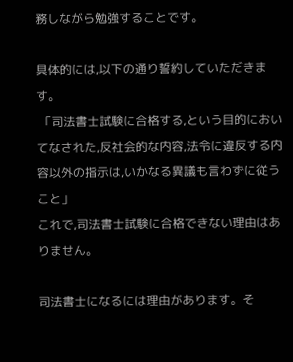務しながら勉強することです。

具体的には,以下の通り誓約していただきます。
 「司法書士試験に合格する,という目的においてなされた,反社会的な内容,法令に違反する内容以外の指示は,いかなる異議も言わずに従うこと」
これで,司法書士試験に合格できない理由はありません。

司法書士になるには理由があります。そ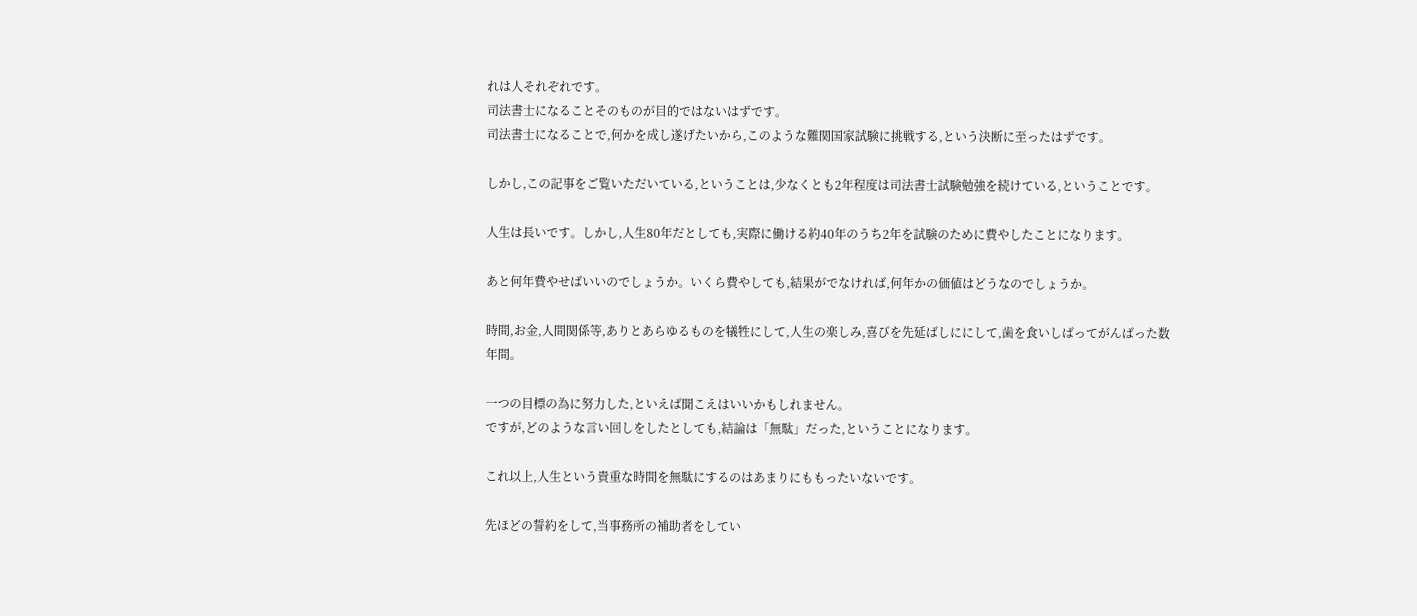れは人それぞれです。
司法書士になることそのものが目的ではないはずです。
司法書士になることで,何かを成し遂げたいから,このような難関国家試験に挑戦する,という決断に至ったはずです。

しかし,この記事をご覧いただいている,ということは,少なくとも2年程度は司法書士試験勉強を続けている,ということです。

人生は長いです。しかし,人生80年だとしても,実際に働ける約40年のうち2年を試験のために費やしたことになります。

あと何年費やせばいいのでしょうか。いくら費やしても,結果がでなければ,何年かの価値はどうなのでしょうか。

時間,お金,人間関係等,ありとあらゆるものを犠牲にして,人生の楽しみ,喜びを先延ばしににして,歯を食いしばってがんばった数年間。

一つの目標の為に努力した,といえば聞こえはいいかもしれません。
ですが,どのような言い回しをしたとしても,結論は「無駄」だった,ということになります。

これ以上,人生という貴重な時間を無駄にするのはあまりにももったいないです。

先ほどの誓約をして,当事務所の補助者をしてい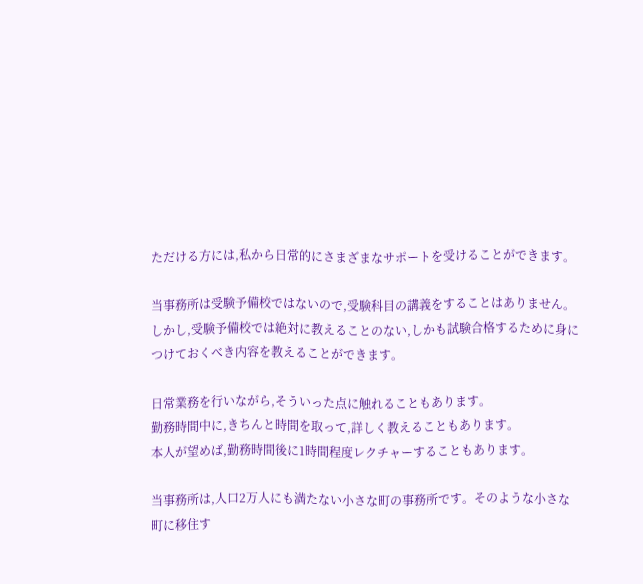ただける方には,私から日常的にさまざまなサポートを受けることができます。

当事務所は受験予備校ではないので,受験科目の講義をすることはありません。
しかし,受験予備校では絶対に教えることのない,しかも試験合格するために身につけておくべき内容を教えることができます。

日常業務を行いながら,そういった点に触れることもあります。
勤務時間中に,きちんと時間を取って,詳しく教えることもあります。
本人が望めば,勤務時間後に1時間程度レクチャーすることもあります。

当事務所は,人口2万人にも満たない小さな町の事務所です。そのような小さな町に移住す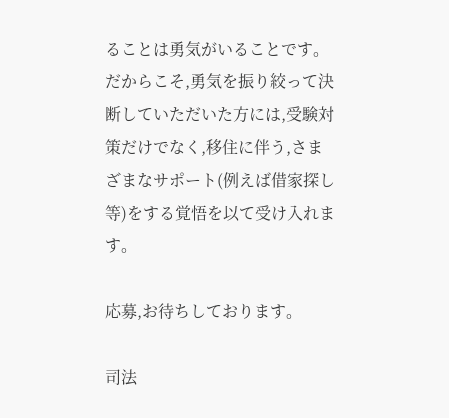ることは勇気がいることです。
だからこそ,勇気を振り絞って決断していただいた方には,受験対策だけでなく,移住に伴う,さまざまなサポート(例えば借家探し等)をする覚悟を以て受け入れます。

応募,お待ちしております。

司法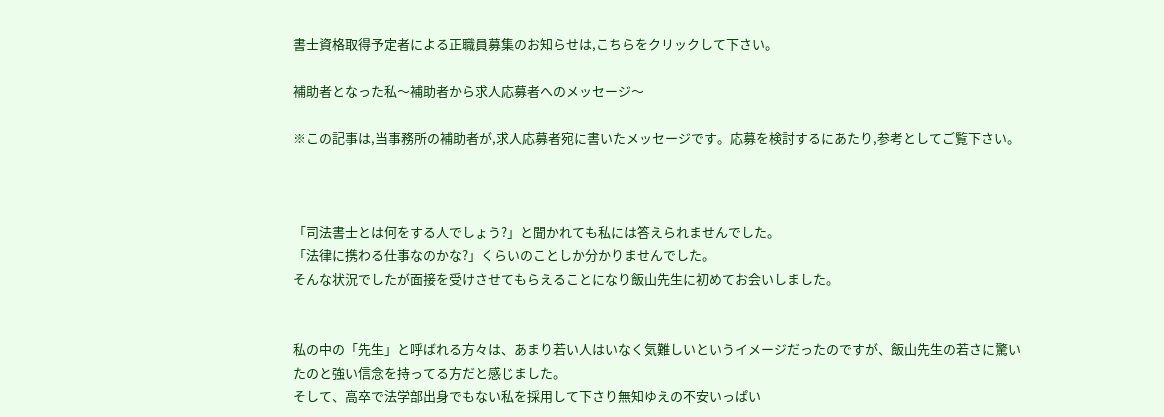書士資格取得予定者による正職員募集のお知らせは,こちらをクリックして下さい。

補助者となった私〜補助者から求人応募者へのメッセージ〜

※この記事は,当事務所の補助者が,求人応募者宛に書いたメッセージです。応募を検討するにあたり,参考としてご覧下さい。



「司法書士とは何をする人でしょう?」と聞かれても私には答えられませんでした。
「法律に携わる仕事なのかな?」くらいのことしか分かりませんでした。
そんな状況でしたが面接を受けさせてもらえることになり飯山先生に初めてお会いしました。


私の中の「先生」と呼ばれる方々は、あまり若い人はいなく気難しいというイメージだったのですが、飯山先生の若さに驚いたのと強い信念を持ってる方だと感じました。
そして、高卒で法学部出身でもない私を採用して下さり無知ゆえの不安いっぱい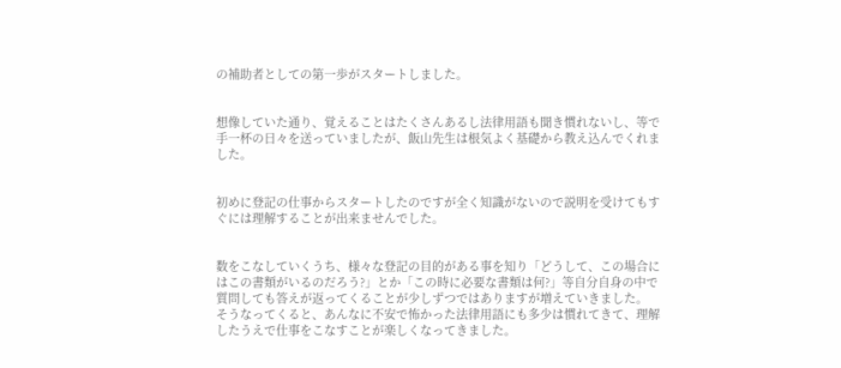の補助者としての第一歩がスタートしました。


想像していた通り、覚えることはたくさんあるし法律用語も聞き慣れないし、等で手一杯の日々を送っていましたが、飯山先生は根気よく基礎から教え込んでくれました。


初めに登記の仕事からスタートしたのですが全く知識がないので説明を受けてもすぐには理解することが出来ませんでした。


数をこなしていくうち、様々な登記の目的がある事を知り「どうして、この場合にはこの書類がいるのだろう?」とか「この時に必要な書類は何?」等自分自身の中で質問しても答えが返ってくることが少しずつではありますが増えていきました。
そうなってくると、あんなに不安で怖かった法律用語にも多少は慣れてきて、理解したうえで仕事をこなすことが楽しくなってきました。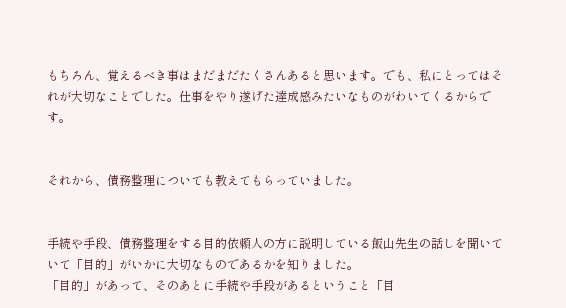もちろん、覚えるべき事はまだまだたくさんあると思います。でも、私にとってはそれが大切なことでした。仕事をやり遂げた達成感みたいなものがわいてくるからです。


それから、債務整理についても教えてもらっていました。


手続や手段、債務整理をする目的依頼人の方に説明している飯山先生の話しを聞いていて「目的」がいかに大切なものであるかを知りました。
「目的」があって、そのあとに手続や手段があるということ「目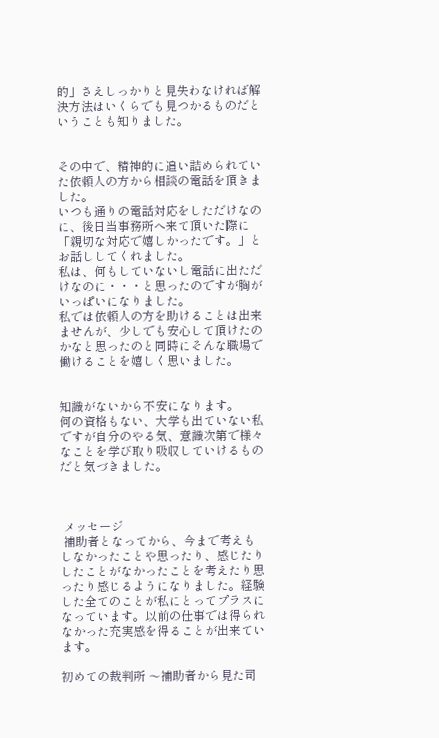的」さえしっかりと見失わなければ解決方法はいくらでも見つかるものだということも知りました。


その中で、精神的に追い詰められていた依頼人の方から相談の電話を頂きました。
いつも通りの電話対応をしただけなのに、後日当事務所へ来て頂いた際に「親切な対応で嬉しかったです。」とお話ししてくれました。
私は、何もしていないし電話に出ただけなのに・・・と思ったのですが胸がいっぱいになりました。
私では依頼人の方を助けることは出来ませんが、少しでも安心して頂けたのかなと思ったのと同時にそんな職場で働けることを嬉しく思いました。


知識がないから不安になります。
何の資格もない、大学も出ていない私ですが自分のやる気、意識次第で様々なことを学び取り吸収していけるものだと気づきました。



 メッセージ
 補助者となってから、今まで考えもしなかったことや思ったり、感じたりしたことがなかったことを考えたり思ったり感じるようになりました。経験した全てのことが私にとってプラスになっています。以前の仕事では得られなかった充実感を得ることが出来ています。

初めての裁判所 〜補助者から見た司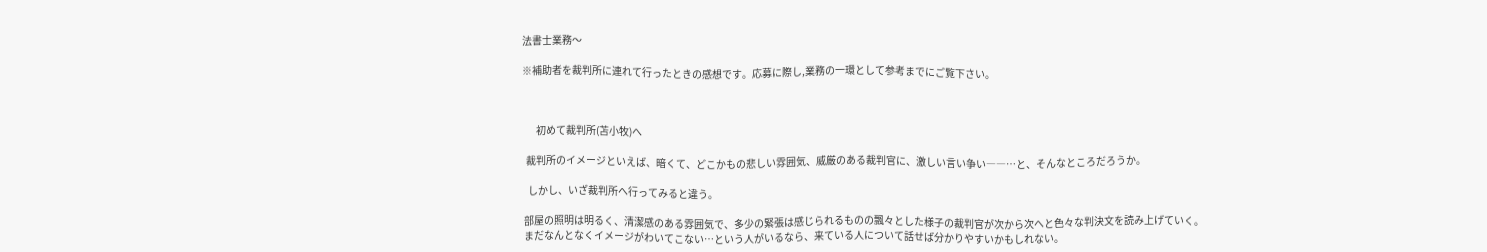法書士業務〜

※補助者を裁判所に連れて行ったときの感想です。応募に際し,業務の一環として参考までにご覧下さい。



       初めて裁判所(苫小牧)へ

  裁判所のイメージといえば、暗くて、どこかもの悲しい雰囲気、威厳のある裁判官に、激しい言い争い――…と、そんなところだろうか。

   しかし、いざ裁判所へ行ってみると違う。

 部屋の照明は明るく、清潔感のある雰囲気で、多少の緊張は感じられるものの飄々とした様子の裁判官が次から次へと色々な判決文を読み上げていく。
 まだなんとなくイメージがわいてこない…という人がいるなら、来ている人について話せば分かりやすいかもしれない。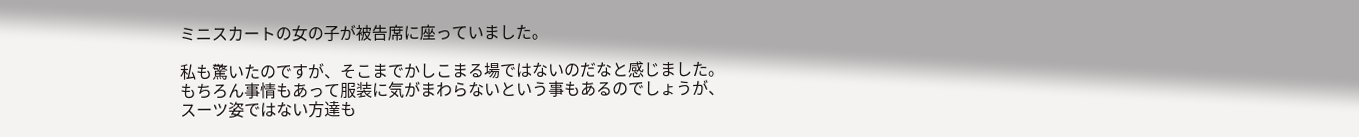ミニスカートの女の子が被告席に座っていました。

私も驚いたのですが、そこまでかしこまる場ではないのだなと感じました。もちろん事情もあって服装に気がまわらないという事もあるのでしょうが、スーツ姿ではない方達も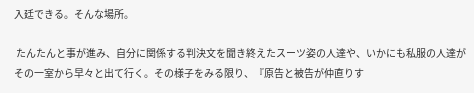入廷できる。そんな場所。

 たんたんと事が進み、自分に関係する判決文を聞き終えたスーツ姿の人達や、いかにも私服の人達がその一室から早々と出て行く。その様子をみる限り、『原告と被告が仲直りす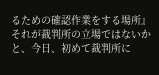るための確認作業をする場所』 それが裁判所の立場ではないかと、今日、初めて裁判所に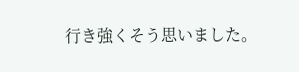行き強くそう思いました。